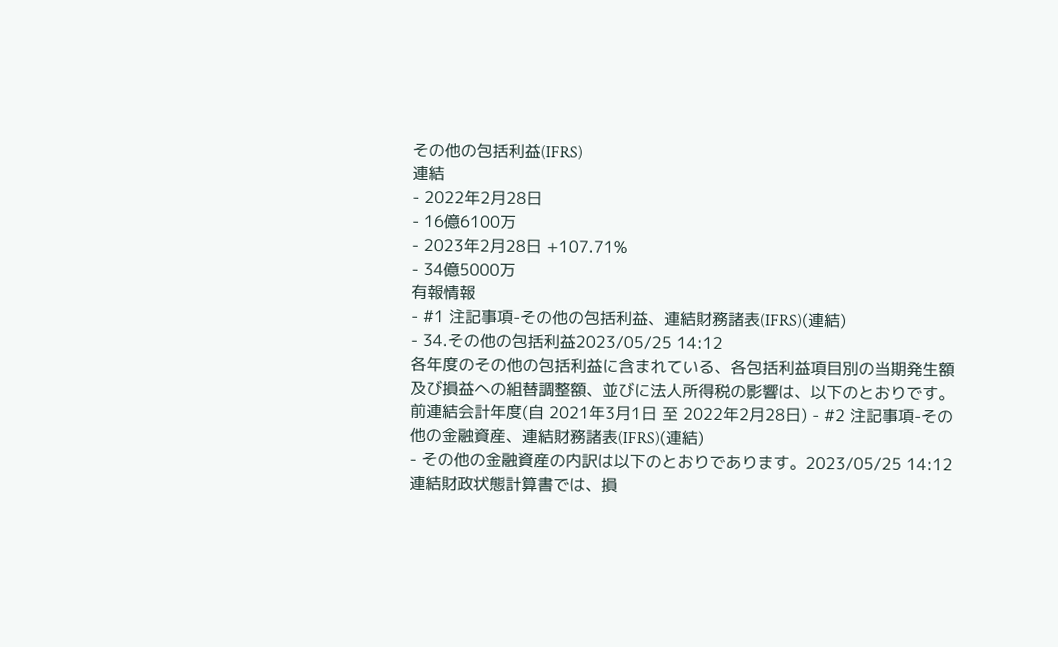その他の包括利益(IFRS)
連結
- 2022年2月28日
- 16億6100万
- 2023年2月28日 +107.71%
- 34億5000万
有報情報
- #1 注記事項-その他の包括利益、連結財務諸表(IFRS)(連結)
- 34.その他の包括利益2023/05/25 14:12
各年度のその他の包括利益に含まれている、各包括利益項目別の当期発生額及び損益への組替調整額、並びに法人所得税の影響は、以下のとおりです。
前連結会計年度(自 2021年3月1日 至 2022年2月28日) - #2 注記事項-その他の金融資産、連結財務諸表(IFRS)(連結)
- その他の金融資産の内訳は以下のとおりであります。2023/05/25 14:12
連結財政状態計算書では、損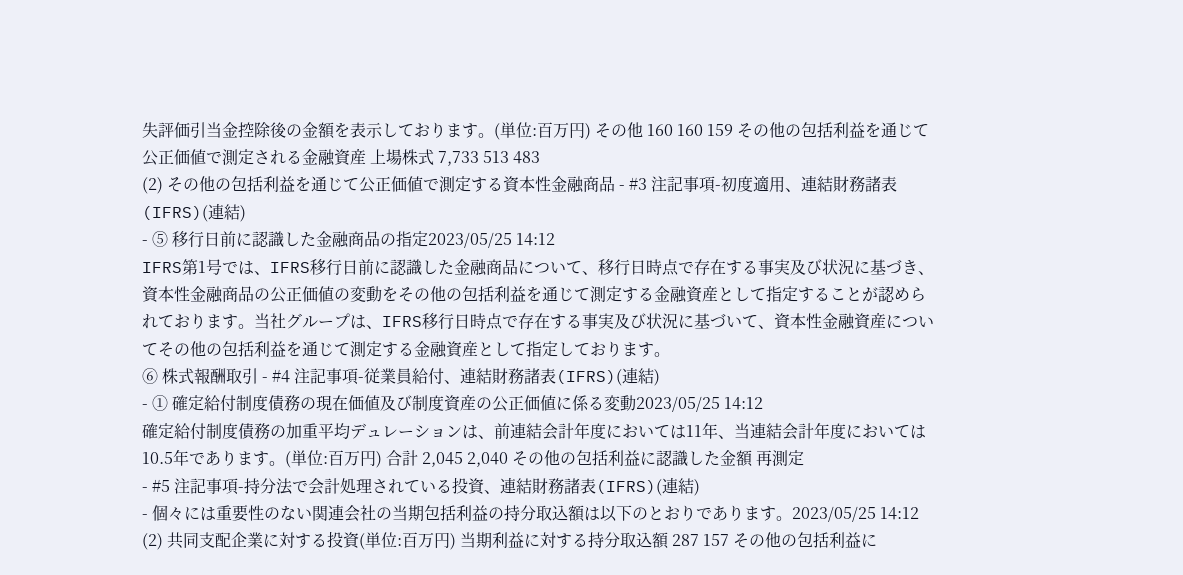失評価引当金控除後の金額を表示しております。(単位:百万円) その他 160 160 159 その他の包括利益を通じて公正価値で測定される金融資産 上場株式 7,733 513 483
(2) その他の包括利益を通じて公正価値で測定する資本性金融商品 - #3 注記事項-初度適用、連結財務諸表(IFRS)(連結)
- ⑤ 移行日前に認識した金融商品の指定2023/05/25 14:12
IFRS第1号では、IFRS移行日前に認識した金融商品について、移行日時点で存在する事実及び状況に基づき、資本性金融商品の公正価値の変動をその他の包括利益を通じて測定する金融資産として指定することが認められております。当社グループは、IFRS移行日時点で存在する事実及び状況に基づいて、資本性金融資産についてその他の包括利益を通じて測定する金融資産として指定しております。
⑥ 株式報酬取引 - #4 注記事項-従業員給付、連結財務諸表(IFRS)(連結)
- ① 確定給付制度債務の現在価値及び制度資産の公正価値に係る変動2023/05/25 14:12
確定給付制度債務の加重平均デュレーションは、前連結会計年度においては11年、当連結会計年度においては10.5年であります。(単位:百万円) 合計 2,045 2,040 その他の包括利益に認識した金額 再測定
- #5 注記事項-持分法で会計処理されている投資、連結財務諸表(IFRS)(連結)
- 個々には重要性のない関連会社の当期包括利益の持分取込額は以下のとおりであります。2023/05/25 14:12
(2) 共同支配企業に対する投資(単位:百万円) 当期利益に対する持分取込額 287 157 その他の包括利益に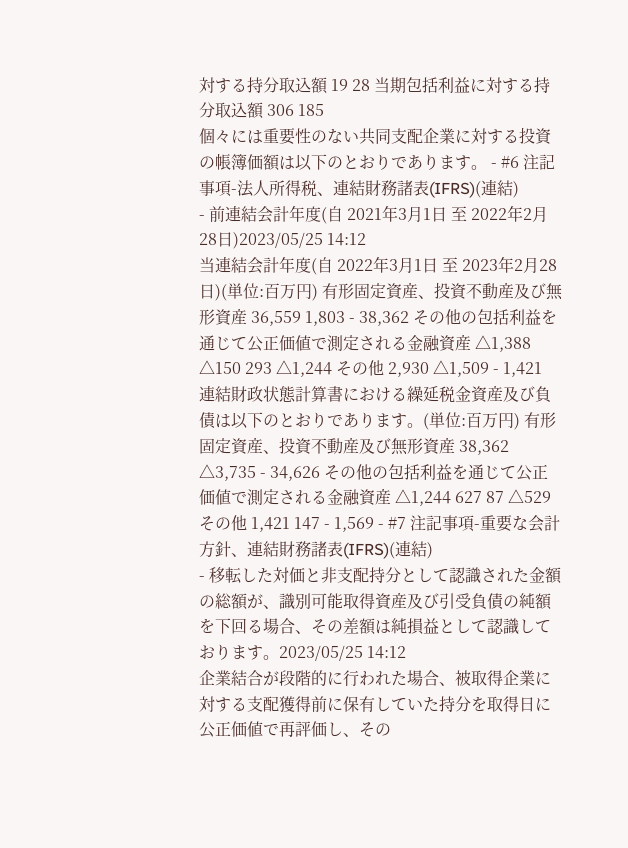対する持分取込額 19 28 当期包括利益に対する持分取込額 306 185
個々には重要性のない共同支配企業に対する投資の帳簿価額は以下のとおりであります。 - #6 注記事項-法人所得税、連結財務諸表(IFRS)(連結)
- 前連結会計年度(自 2021年3月1日 至 2022年2月28日)2023/05/25 14:12
当連結会計年度(自 2022年3月1日 至 2023年2月28日)(単位:百万円) 有形固定資産、投資不動産及び無形資産 36,559 1,803 - 38,362 その他の包括利益を通じて公正価値で測定される金融資産 △1,388 △150 293 △1,244 その他 2,930 △1,509 - 1,421
連結財政状態計算書における繰延税金資産及び負債は以下のとおりであります。(単位:百万円) 有形固定資産、投資不動産及び無形資産 38,362 △3,735 - 34,626 その他の包括利益を通じて公正価値で測定される金融資産 △1,244 627 87 △529 その他 1,421 147 - 1,569 - #7 注記事項-重要な会計方針、連結財務諸表(IFRS)(連結)
- 移転した対価と非支配持分として認識された金額の総額が、識別可能取得資産及び引受負債の純額を下回る場合、その差額は純損益として認識しております。2023/05/25 14:12
企業結合が段階的に行われた場合、被取得企業に対する支配獲得前に保有していた持分を取得日に公正価値で再評価し、その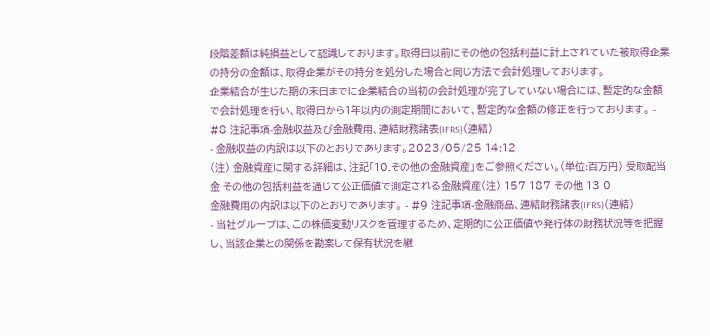段階差額は純損益として認識しております。取得日以前にその他の包括利益に計上されていた被取得企業の持分の金額は、取得企業がその持分を処分した場合と同じ方法で会計処理しております。
企業結合が生じた期の末日までに企業結合の当初の会計処理が完了していない場合には、暫定的な金額で会計処理を行い、取得日から1年以内の測定期間において、暫定的な金額の修正を行っております。 - #8 注記事項-金融収益及び金融費用、連結財務諸表(IFRS)(連結)
- 金融収益の内訳は以下のとおりであります。2023/05/25 14:12
(注) 金融資産に関する詳細は、注記「10.その他の金融資産」をご参照ください。(単位:百万円) 受取配当金 その他の包括利益を通じて公正価値で測定される金融資産(注) 157 187 その他 13 0
金融費用の内訳は以下のとおりであります。 - #9 注記事項-金融商品、連結財務諸表(IFRS)(連結)
- 当社グループは、この株価変動リスクを管理するため、定期的に公正価値や発行体の財務状況等を把握し、当該企業との関係を勘案して保有状況を継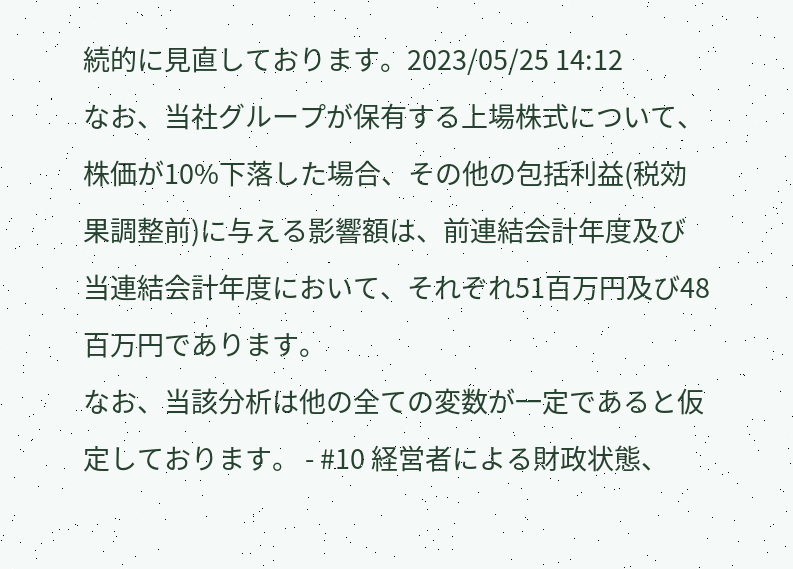続的に見直しております。2023/05/25 14:12
なお、当社グループが保有する上場株式について、株価が10%下落した場合、その他の包括利益(税効果調整前)に与える影響額は、前連結会計年度及び当連結会計年度において、それぞれ51百万円及び48百万円であります。
なお、当該分析は他の全ての変数が一定であると仮定しております。 - #10 経営者による財政状態、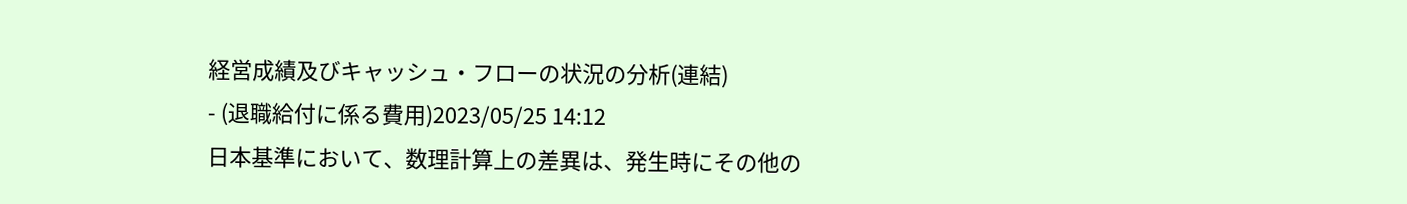経営成績及びキャッシュ・フローの状況の分析(連結)
- (退職給付に係る費用)2023/05/25 14:12
日本基準において、数理計算上の差異は、発生時にその他の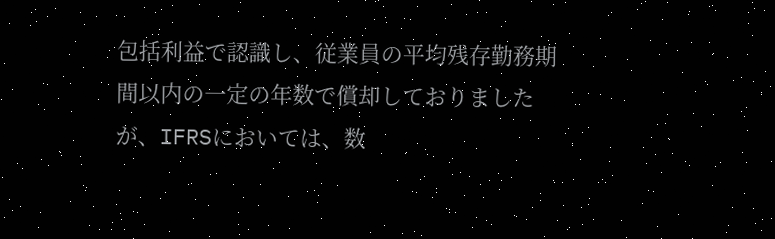包括利益で認識し、従業員の平均残存勤務期間以内の一定の年数で償却しておりましたが、IFRSにおいては、数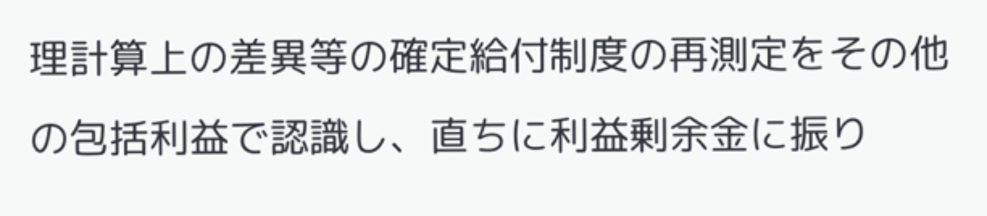理計算上の差異等の確定給付制度の再測定をその他の包括利益で認識し、直ちに利益剰余金に振り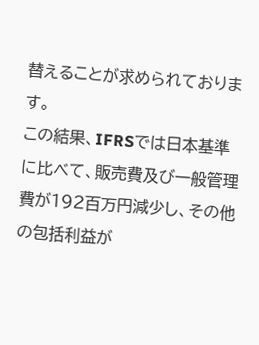替えることが求められております。
この結果、IFRSでは日本基準に比べて、販売費及び一般管理費が192百万円減少し、その他の包括利益が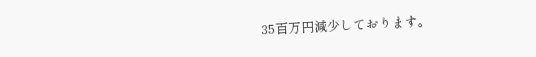35百万円減少しております。